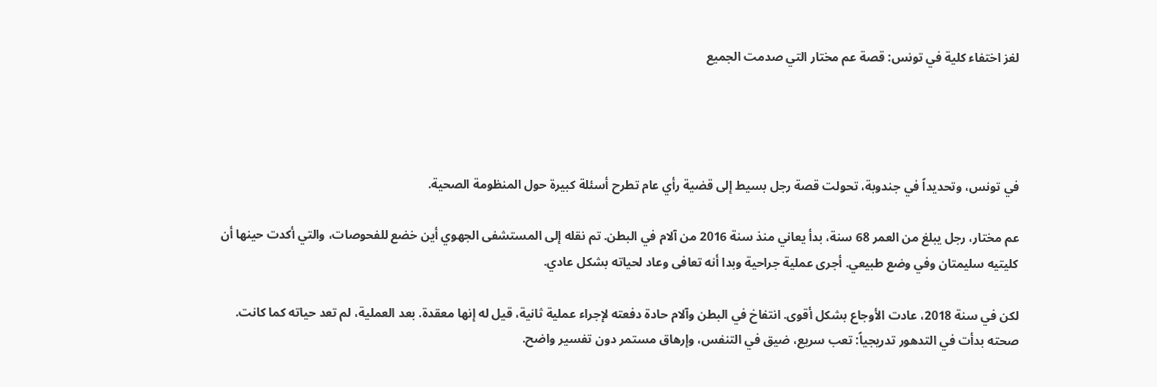لغز اختفاء كلية في تونس: قصة عم مختار التي صدمت الجميع




في تونس، وتحديداً في جندوبة، تحولت قصة رجل بسيط إلى قضية رأي عام تطرح أسئلة كبيرة حول المنظومة الصحية.

عم مختار، رجل يبلغ من العمر 68 سنة، بدأ يعاني منذ سنة 2016 من آلام في البطن. تم نقله إلى المستشفى الجهوي أين خضع للفحوصات، والتي أكدت حينها أن كليتيه سليمتان وفي وضع طبيعي. أجرى عملية جراحية وبدا أنه تعافى وعاد لحياته بشكل عادي.

لكن في سنة 2018، عادت الأوجاع بشكل أقوى. انتفاخ في البطن وآلام حادة دفعته لإجراء عملية ثانية، قيل له إنها معقدة. بعد العملية، لم تعد حياته كما كانت. صحته بدأت في التدهور تدريجياً: تعب سريع، ضيق في التنفس، وإرهاق مستمر دون تفسير واضح.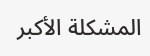المشكلة الأكبر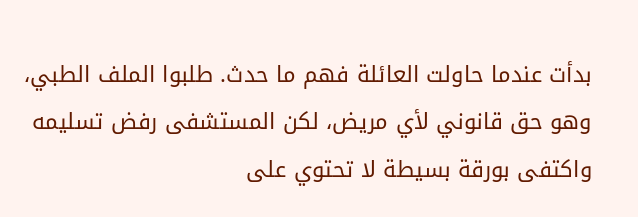بدأت عندما حاولت العائلة فهم ما حدث. طلبوا الملف الطبي، وهو حق قانوني لأي مريض، لكن المستشفى رفض تسليمه واكتفى بورقة بسيطة لا تحتوي على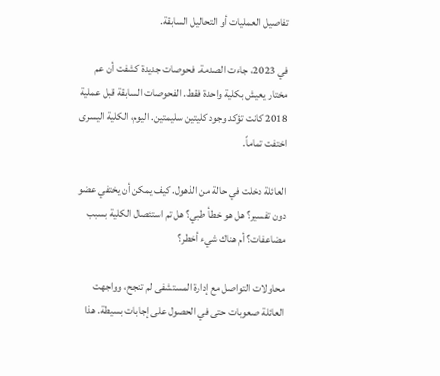تفاصيل العمليات أو التحاليل السابقة.

في 2023، جاءت الصدمة. فحوصات جديدة كشفت أن عم مختار يعيش بكلية واحدة فقط. الفحوصات السابقة قبل عملية 2018 كانت تؤكد وجود كليتين سليمتين. اليوم، الكلية اليسرى اختفت تماماً.

العائلة دخلت في حالة من الذهول. كيف يمكن أن يختفي عضو دون تفسير؟ هل هو خطأ طبي؟ هل تم استئصال الكلية بسبب مضاعفات؟ أم هناك شيء أخطر؟

محاولات التواصل مع إدارة المستشفى لم تنجح، وواجهت العائلة صعوبات حتى في الحصول على إجابات بسيطة. هذا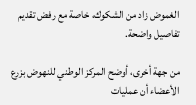الغموض زاد من الشكوك، خاصة مع رفض تقديم تفاصيل واضحة.

من جهة أخرى، أوضح المركز الوطني للنهوض بزرع الأعضاء أن عمليات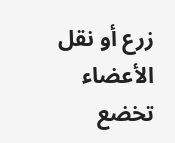زرع أو نقل الأعضاء تخضع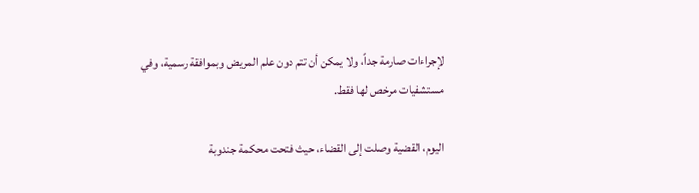لإجراءات صارمة جداً، ولا يمكن أن تتم دون علم المريض وبموافقة رسمية، وفي مستشفيات مرخص لها فقط.

اليوم، القضية وصلت إلى القضاء، حيث فتحت محكمة جندوبة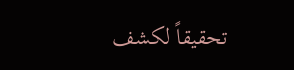تحقيقاً لكشف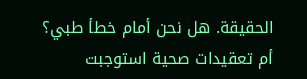الحقيقة. هل نحن أمام خطأ طبي؟ أم تعقيدات صحية استوجبت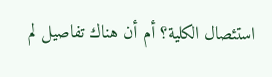استئصال الكلية؟ أم أن هناك تفاصيل لم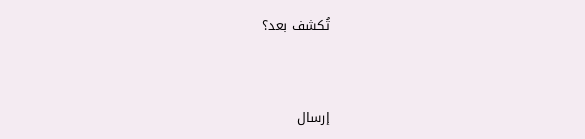تُكشف بعد؟


إرسال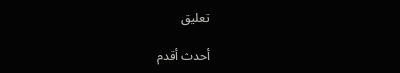تعليق

أحدث أقدم